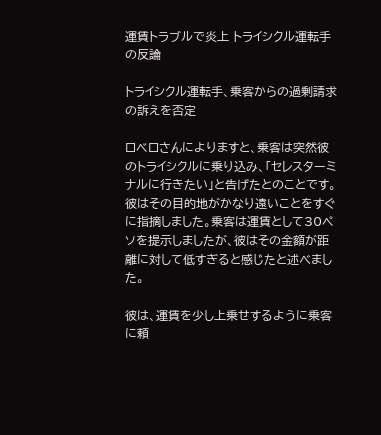運賃トラブルで炎上 トライシクル運転手の反論

トライシクル運転手、乗客からの過剰請求の訴えを否定

ロベロさんによりますと、乗客は突然彼のトライシクルに乗り込み、「セレスターミナルに行きたい」と告げたとのことです。彼はその目的地がかなり遠いことをすぐに指摘しました。乗客は運賃として30ペソを提示しましたが、彼はその金額が距離に対して低すぎると感じたと述べました。

彼は、運賃を少し上乗せするように乗客に頼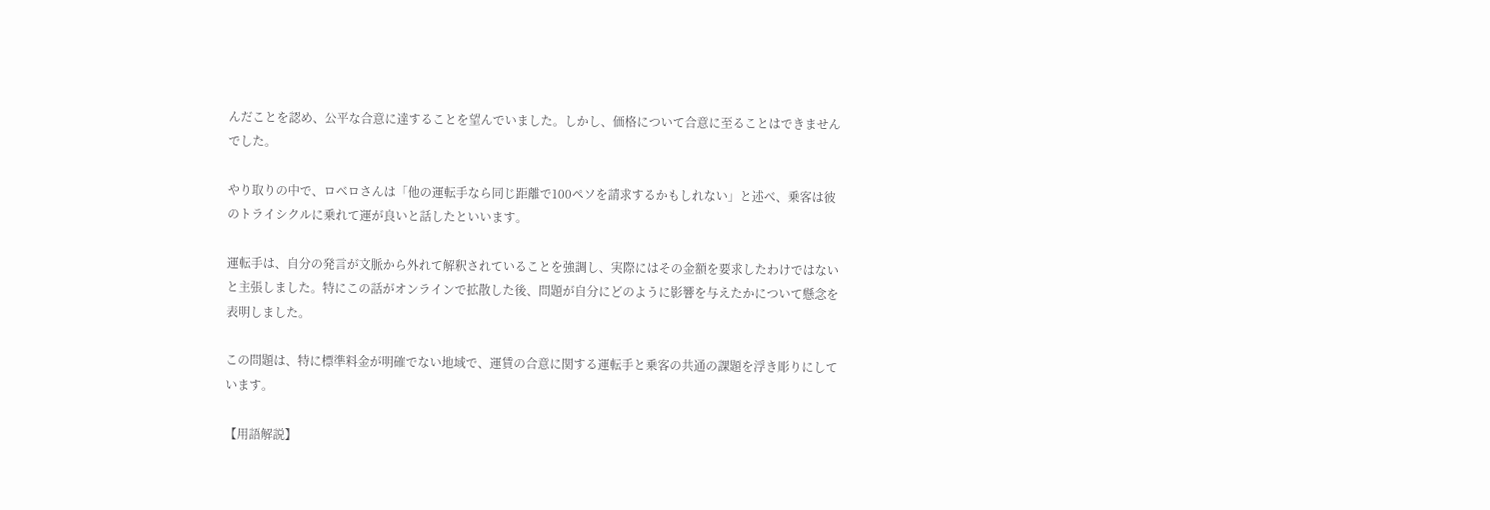んだことを認め、公平な合意に達することを望んでいました。しかし、価格について合意に至ることはできませんでした。

やり取りの中で、ロベロさんは「他の運転手なら同じ距離で100ペソを請求するかもしれない」と述べ、乗客は彼のトライシクルに乗れて運が良いと話したといいます。

運転手は、自分の発言が文脈から外れて解釈されていることを強調し、実際にはその金額を要求したわけではないと主張しました。特にこの話がオンラインで拡散した後、問題が自分にどのように影響を与えたかについて懸念を表明しました。

この問題は、特に標準料金が明確でない地域で、運賃の合意に関する運転手と乗客の共通の課題を浮き彫りにしています。

【用語解説】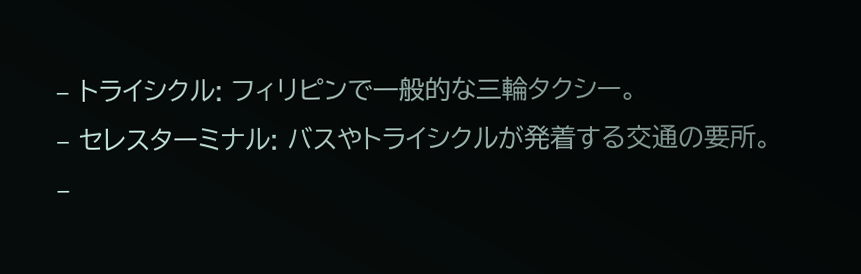– トライシクル: フィリピンで一般的な三輪タクシー。
– セレスターミナル: バスやトライシクルが発着する交通の要所。
–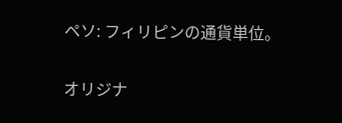ペソ: フィリピンの通貨単位。


オリジナ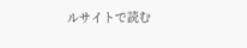ルサイトで読む